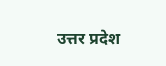उत्तर प्रदेश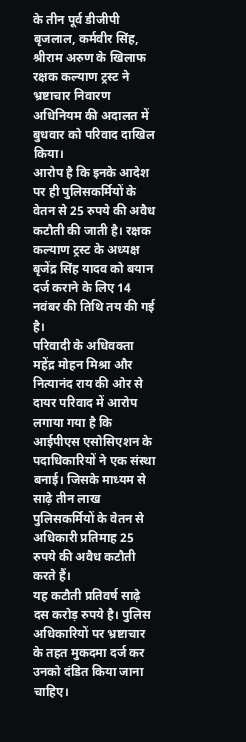के तीन पूर्व डीजीपी बृजलाल, कर्मवीर सिंह, श्रीराम अरुण के खिलाफ रक्षक कल्याण ट्रस्ट ने भ्रष्टाचार निवारण अधिनियम की अदालत में बुधवार को परिवाद दाखिल किया।
आरोप है कि इनके आदेश पर ही पुलिसकर्मियों के वेतन से 25 रुपये की अवैध कटौती की जाती है। रक्षक कल्याण ट्रस्ट के अध्यक्ष बृजेंद्र सिंह यादव को बयान दर्ज कराने के लिए 14 नवंबर की तिथि तय की गई है।
परिवादी के अधिवक्ता महेंद्र मोहन मिश्रा और नित्यानंद राय की ओर से दायर परिवाद में आरोप लगाया गया है कि आईपीएस एसोसिएशन के पदाधिकारियों ने एक संस्था बनाई। जिसके माध्यम से साढ़े तीन लाख पुलिसकर्मियों के वेतन से अधिकारी प्रतिमाह 25 रुपये की अवैध कटौती करते हैं।
यह कटौती प्रतिवर्ष साढ़े दस करोड़ रुपये है। पुलिस अधिकारियों पर भ्रष्टाचार के तहत मुकदमा दर्ज कर उनको दंडित किया जाना चाहिए।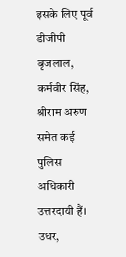इसके लिए पूर्व डीजीपी बृजलाल, कर्मवीर सिंह, श्रीराम अरुण समेत कई पुलिस अधिकारी उत्तरदायी हैं।
उधर,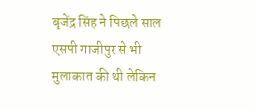बृजेंद्र सिंह ने पिछले साल एसपी गाजीपुर से भी मुलाकात की थी लेकिन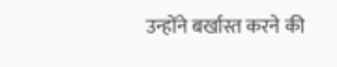उन्होंने बर्खास्त करने की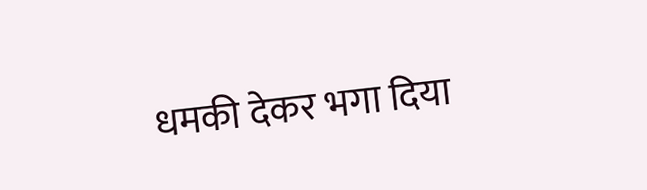धमकी देकर भगा दिया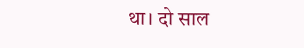था। दो साल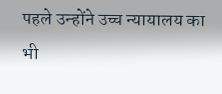पहले उन्होंने उच्च न्यायालय का भी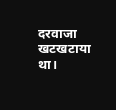दरवाजा खटखटाया था।